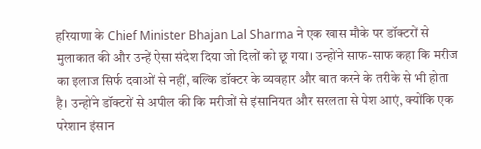हरियाणा के Chief Minister Bhajan Lal Sharma ने एक खास मौके पर डॉक्टरों से मुलाकात की और उन्हें ऐसा संदेश दिया जो दिलों को छू गया। उन्होंने साफ-साफ कहा कि मरीज का इलाज सिर्फ दवाओं से नहीं, बल्कि डॉक्टर के व्यवहार और बात करने के तरीके से भी होता है। उन्होंने डॉक्टरों से अपील की कि मरीजों से इंसानियत और सरलता से पेश आएं, क्योंकि एक परेशान इंसान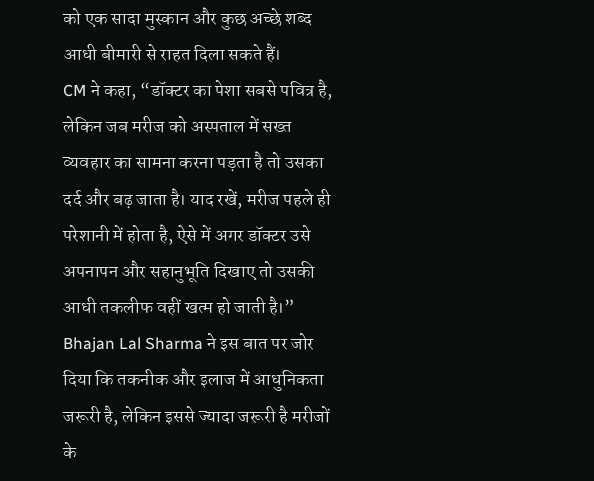को एक सादा मुस्कान और कुछ अच्छे शब्द आधी बीमारी से राहत दिला सकते हैं।
CM ने कहा, “डॉक्टर का पेशा सबसे पवित्र है, लेकिन जब मरीज को अस्पताल में सख्त व्यवहार का सामना करना पड़ता है तो उसका दर्द और बढ़ जाता है। याद रखें, मरीज पहले ही परेशानी में होता है, ऐसे में अगर डॉक्टर उसे अपनापन और सहानुभूति दिखाए तो उसकी आधी तकलीफ वहीं खत्म हो जाती है।”
Bhajan Lal Sharma ने इस बात पर जोर दिया कि तकनीक और इलाज में आधुनिकता जरूरी है, लेकिन इससे ज्यादा जरूरी है मरीजों के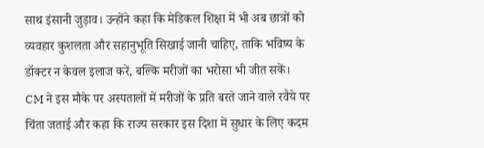साथ इंसानी जुड़ाव। उन्होंने कहा कि मेडिकल शिक्षा में भी अब छात्रों को व्यवहार कुशलता और सहानुभूति सिखाई जानी चाहिए, ताकि भविष्य के डॉक्टर न केवल इलाज करें, बल्कि मरीजों का भरोसा भी जीत सकें।
CM ने इस मौके पर अस्पतालों में मरीजों के प्रति बरते जाने वाले रवैये पर चिंता जताई और कहा कि राज्य सरकार इस दिशा में सुधार के लिए कदम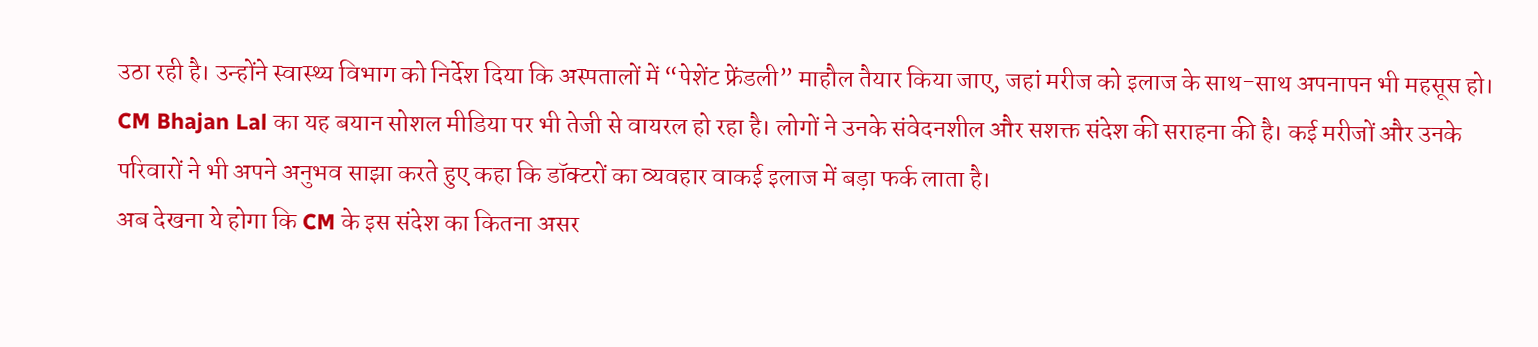उठा रही है। उन्होंने स्वास्थ्य विभाग को निर्देश दिया कि अस्पतालों में “पेशेंट फ्रेंडली” माहौल तैयार किया जाए, जहां मरीज को इलाज के साथ-साथ अपनापन भी महसूस हो।
CM Bhajan Lal का यह बयान सोशल मीडिया पर भी तेजी से वायरल हो रहा है। लोगों ने उनके संवेदनशील और सशक्त संदेश की सराहना की है। कई मरीजों और उनके परिवारों ने भी अपने अनुभव साझा करते हुए कहा कि डॉक्टरों का व्यवहार वाकई इलाज में बड़ा फर्क लाता है।
अब देखना ये होगा कि CM के इस संदेश का कितना असर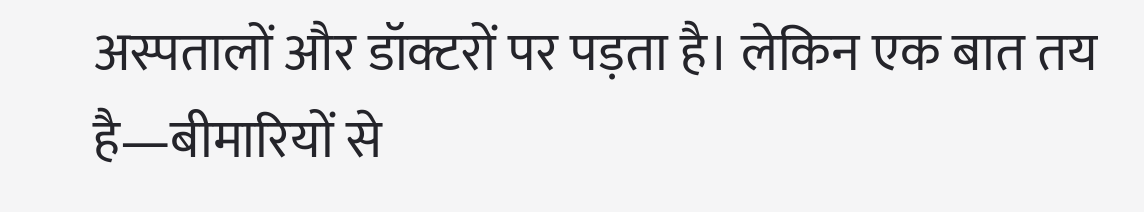अस्पतालों और डॉक्टरों पर पड़ता है। लेकिन एक बात तय है—बीमारियों से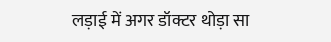लड़ाई में अगर डॉक्टर थोड़ा सा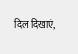दिल दिखाएं,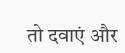तो दवाएं और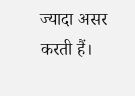ज्यादा असर करती हैं।